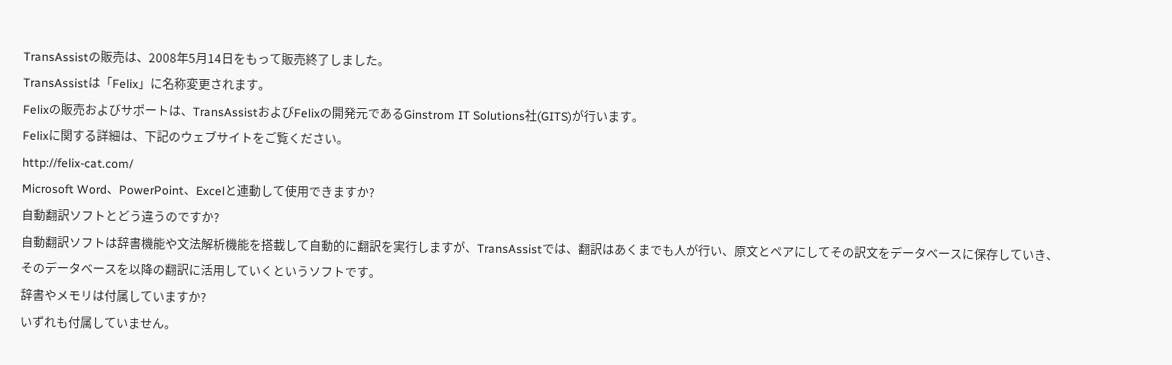TransAssistの販売は、2008年5月14日をもって販売終了しました。
TransAssistは「Felix」に名称変更されます。
Felixの販売およびサポートは、TransAssistおよびFelixの開発元であるGinstrom IT Solutions社(GITS)が行います。
Felixに関する詳細は、下記のウェブサイトをご覧ください。
http://felix-cat.com/
Microsoft Word、PowerPoint、Excelと連動して使用できますか?
自動翻訳ソフトとどう違うのですか?
自動翻訳ソフトは辞書機能や文法解析機能を搭載して自動的に翻訳を実行しますが、TransAssistでは、翻訳はあくまでも人が行い、原文とペアにしてその訳文をデータベースに保存していき、そのデータベースを以降の翻訳に活用していくというソフトです。
辞書やメモリは付属していますか?
いずれも付属していません。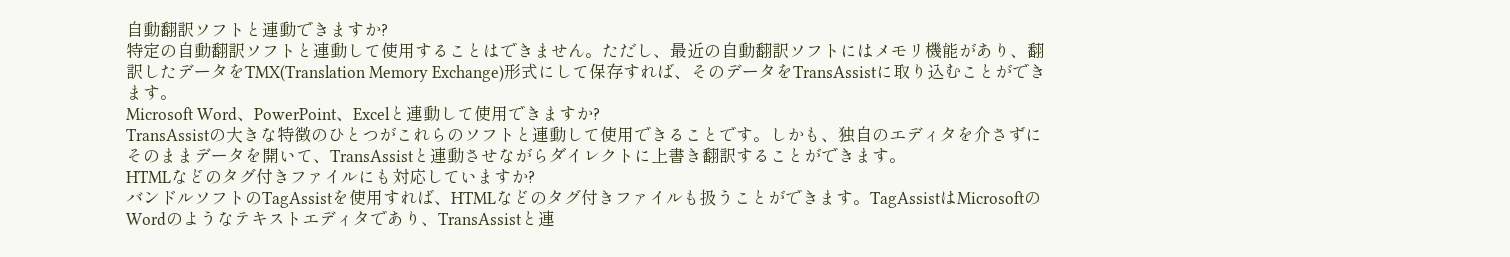自動翻訳ソフトと連動できますか?
特定の自動翻訳ソフトと連動して使用することはできません。ただし、最近の自動翻訳ソフトにはメモリ機能があり、翻訳したデータをTMX(Translation Memory Exchange)形式にして保存すれば、そのデータをTransAssistに取り込むことができます。
Microsoft Word、PowerPoint、Excelと連動して使用できますか?
TransAssistの大きな特徴のひとつがこれらのソフトと連動して使用できることです。しかも、独自のエディタを介さずにそのままデータを開いて、TransAssistと連動させながらダイレクトに上書き翻訳することができます。
HTMLなどのタグ付きファイルにも対応していますか?
バンドルソフトのTagAssistを使用すれば、HTMLなどのタグ付きファイルも扱うことができます。TagAssistはMicrosoftのWordのようなテキストエディタであり、TransAssistと連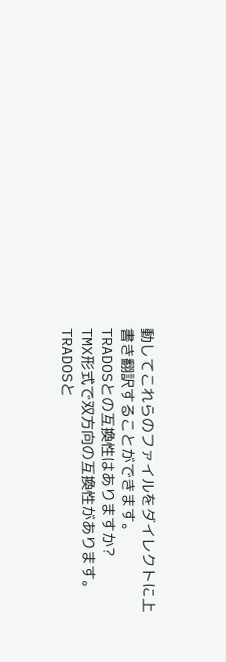動してこれらのファイルをダイレクトに上書き翻訳することができます。
TRADOSとの互換性はありますか?
TMX形式で双方向の互換性があります。
TRADOSと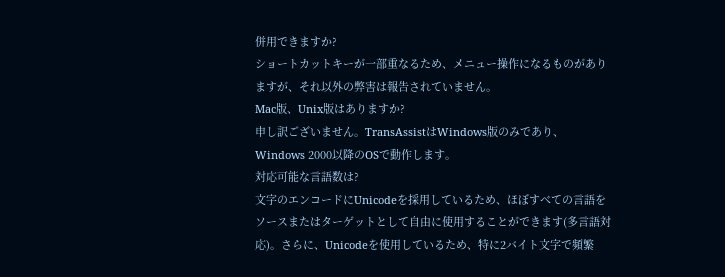併用できますか?
ショートカットキーが一部重なるため、メニュー操作になるものがありますが、それ以外の弊害は報告されていません。
Mac版、Unix版はありますか?
申し訳ございません。TransAssistはWindows版のみであり、Windows 2000以降のOSで動作します。
対応可能な言語数は?
文字のエンコードにUnicodeを採用しているため、ほぼすべての言語をソースまたはターゲットとして自由に使用することができます(多言語対応)。さらに、Unicodeを使用しているため、特に2バイト文字で頻繁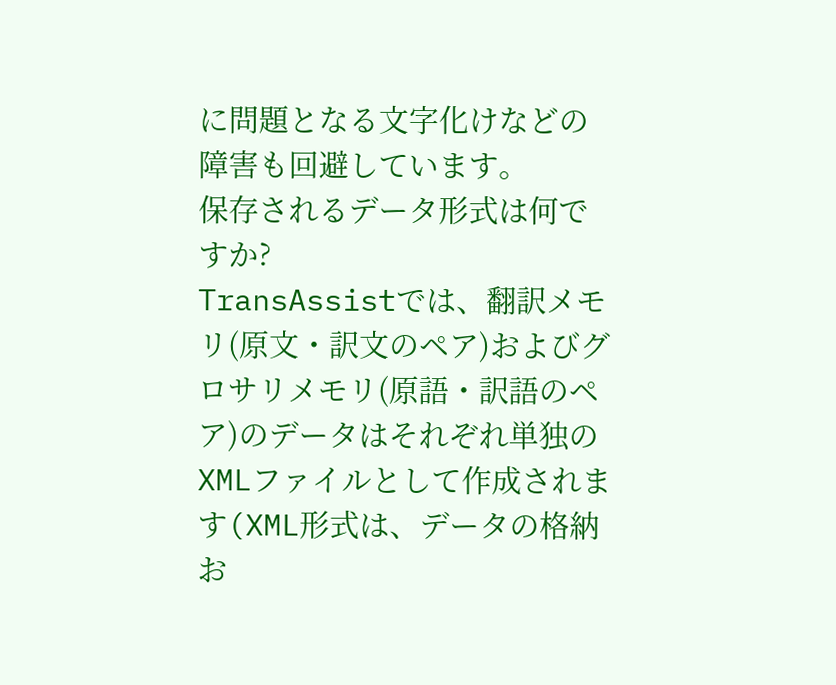に問題となる文字化けなどの障害も回避しています。
保存されるデータ形式は何ですか?
TransAssistでは、翻訳メモリ(原文・訳文のペア)およびグロサリメモリ(原語・訳語のペア)のデータはそれぞれ単独のXMLファイルとして作成されます(XML形式は、データの格納お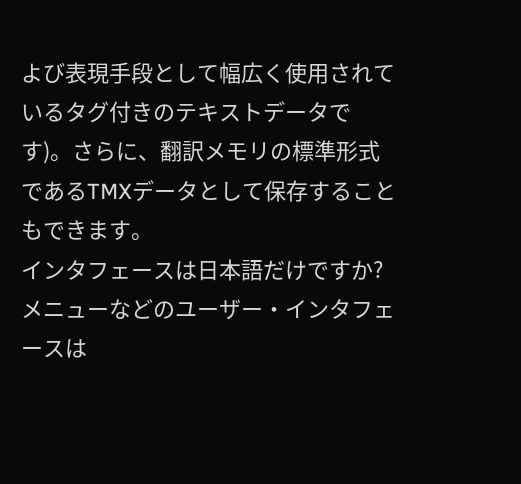よび表現手段として幅広く使用されているタグ付きのテキストデータです)。さらに、翻訳メモリの標準形式であるTMXデータとして保存することもできます。
インタフェースは日本語だけですか?
メニューなどのユーザー・インタフェースは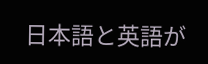日本語と英語が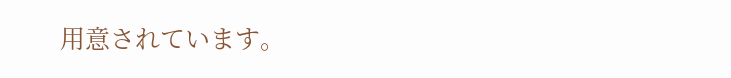用意されています。